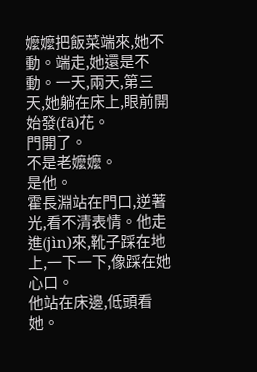嬤嬤把飯菜端來,她不動。端走,她還是不動。一天,兩天,第三天,她躺在床上,眼前開始發(fā)花。
門開了。
不是老嬤嬤。
是他。
霍長淵站在門口,逆著光,看不清表情。他走進(jìn)來,靴子踩在地上,一下一下,像踩在她心口。
他站在床邊,低頭看她。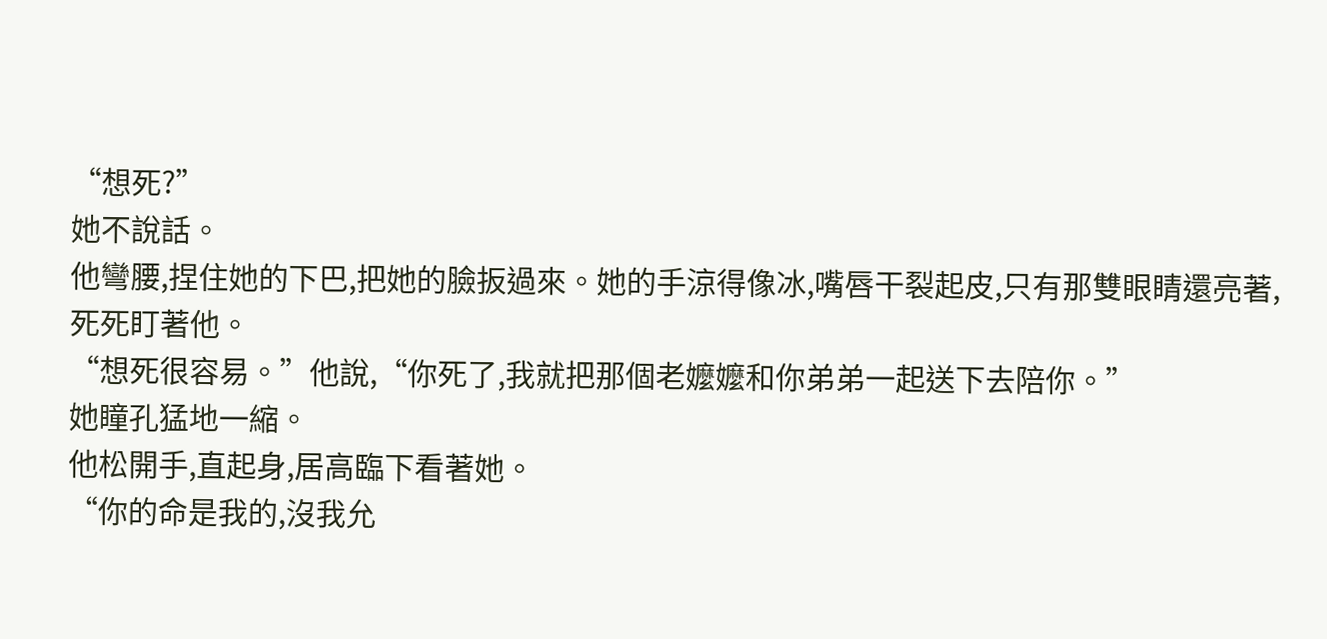“想死?”
她不說話。
他彎腰,捏住她的下巴,把她的臉扳過來。她的手涼得像冰,嘴唇干裂起皮,只有那雙眼睛還亮著,死死盯著他。
“想死很容易。”他說,“你死了,我就把那個老嬤嬤和你弟弟一起送下去陪你。”
她瞳孔猛地一縮。
他松開手,直起身,居高臨下看著她。
“你的命是我的,沒我允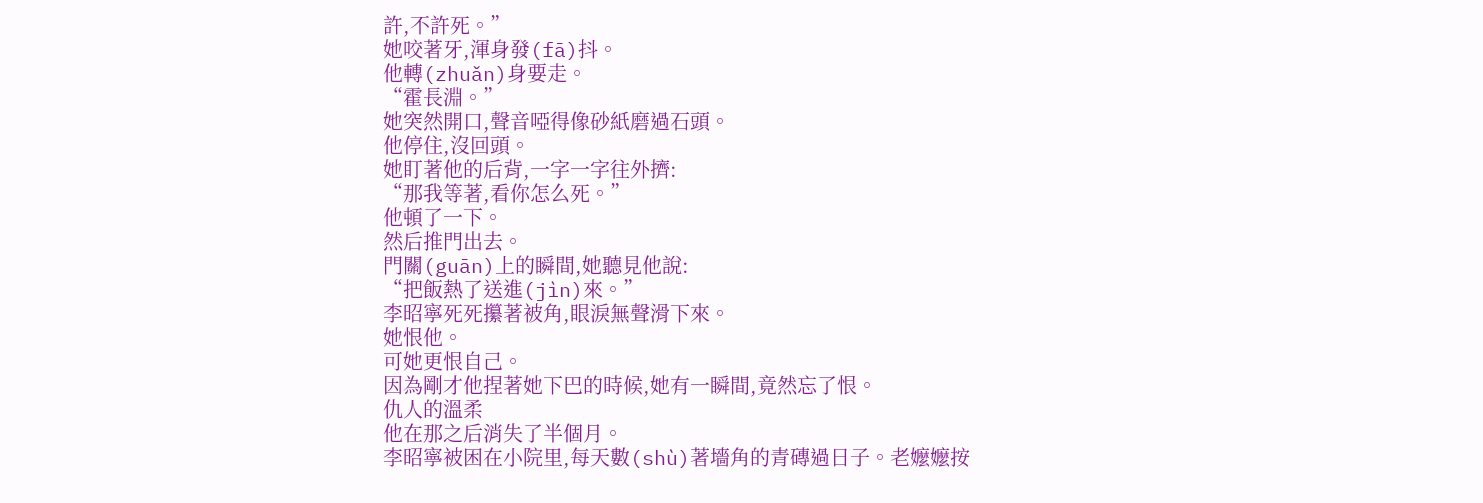許,不許死。”
她咬著牙,渾身發(fā)抖。
他轉(zhuǎn)身要走。
“霍長淵。”
她突然開口,聲音啞得像砂紙磨過石頭。
他停住,沒回頭。
她盯著他的后背,一字一字往外擠:
“那我等著,看你怎么死。”
他頓了一下。
然后推門出去。
門關(guān)上的瞬間,她聽見他說:
“把飯熱了送進(jìn)來。”
李昭寧死死攥著被角,眼淚無聲滑下來。
她恨他。
可她更恨自己。
因為剛才他捏著她下巴的時候,她有一瞬間,竟然忘了恨。
仇人的溫柔
他在那之后消失了半個月。
李昭寧被困在小院里,每天數(shù)著墻角的青磚過日子。老嬤嬤按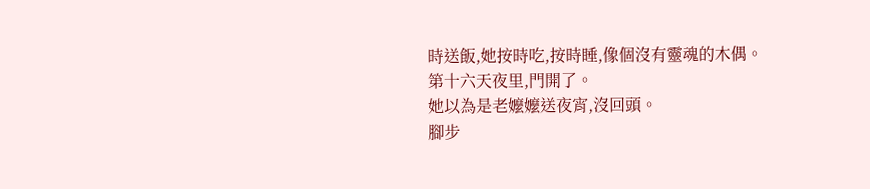時送飯,她按時吃,按時睡,像個沒有靈魂的木偶。
第十六天夜里,門開了。
她以為是老嬤嬤送夜宵,沒回頭。
腳步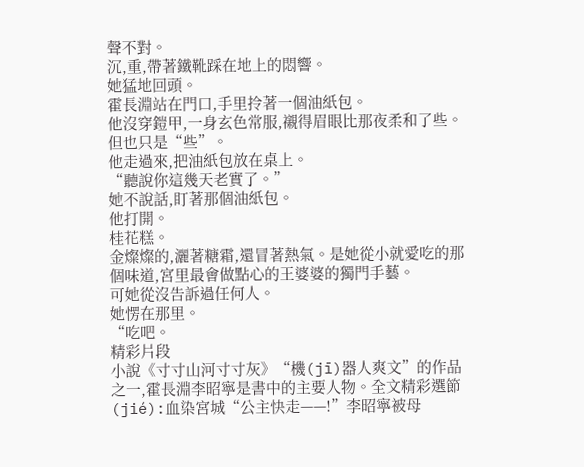聲不對。
沉,重,帶著鐵靴踩在地上的悶響。
她猛地回頭。
霍長淵站在門口,手里拎著一個油紙包。
他沒穿鎧甲,一身玄色常服,襯得眉眼比那夜柔和了些。但也只是“些”。
他走過來,把油紙包放在桌上。
“聽說你這幾天老實了。”
她不說話,盯著那個油紙包。
他打開。
桂花糕。
金燦燦的,灑著糖霜,還冒著熱氣。是她從小就愛吃的那個味道,宮里最會做點心的王婆婆的獨門手藝。
可她從沒告訴過任何人。
她愣在那里。
“吃吧。
精彩片段
小說《寸寸山河寸寸灰》“機(jī)器人爽文”的作品之一,霍長淵李昭寧是書中的主要人物。全文精彩選節(jié):血染宮城“公主快走——!”李昭寧被母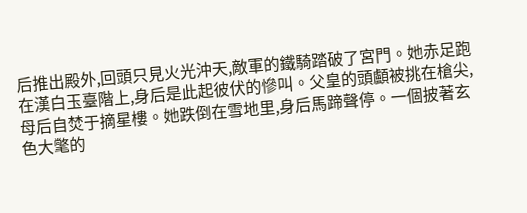后推出殿外,回頭只見火光沖天,敵軍的鐵騎踏破了宮門。她赤足跑在漢白玉臺階上,身后是此起彼伏的慘叫。父皇的頭顱被挑在槍尖,母后自焚于摘星樓。她跌倒在雪地里,身后馬蹄聲停。一個披著玄色大氅的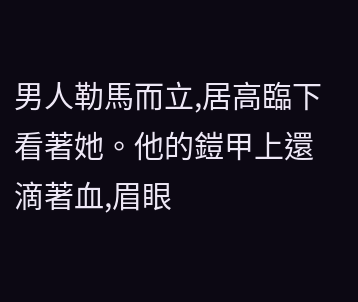男人勒馬而立,居高臨下看著她。他的鎧甲上還滴著血,眉眼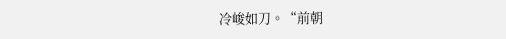冷峻如刀。“前朝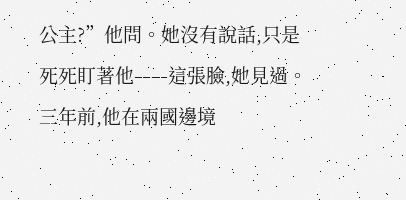公主?”他問。她沒有說話,只是死死盯著他——這張臉,她見過。三年前,他在兩國邊境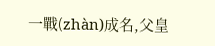一戰(zhàn)成名,父皇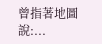曾指著地圖說:...